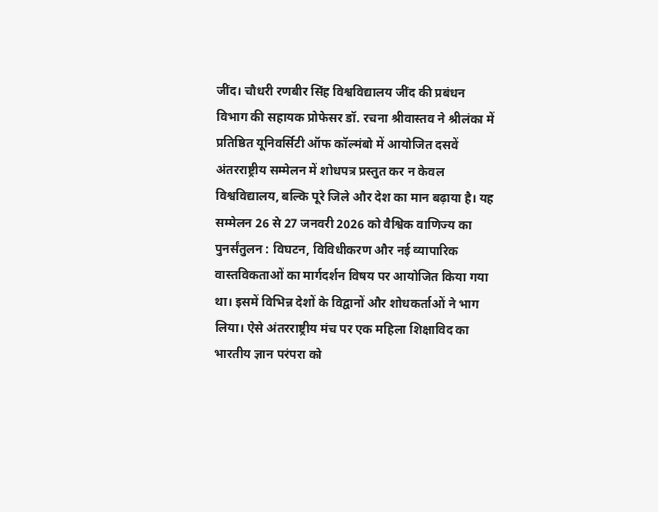जींद। चौधरी रणबीर सिंह विश्वविद्यालय जींद की प्रबंधन विभाग की सहायक प्रोफेसर डॉ. रचना श्रीवास्तव ने श्रीलंका में प्रतिष्ठित यूनिवर्सिटी ऑफ कॉल्मंबो में आयोजित दसवें अंतरराष्ट्रीय सम्मेलन में शोधपत्र प्रस्तुत कर न केवल विश्वविद्यालय, बल्कि पूरे जिले और देश का मान बढ़ाया है। यह सम्मेलन 26 से 27 जनवरी 2026 को वैश्विक वाणिज्य का पुनर्संतुलन : विघटन, विविधीकरण और नई व्यापारिक वास्तविकताओं का मार्गदर्शन विषय पर आयोजित किया गया था। इसमें विभिन्न देशों के विद्वानों और शोधकर्ताओं ने भाग लिया। ऐसे अंतरराष्ट्रीय मंच पर एक महिला शिक्षाविद का भारतीय ज्ञान परंपरा को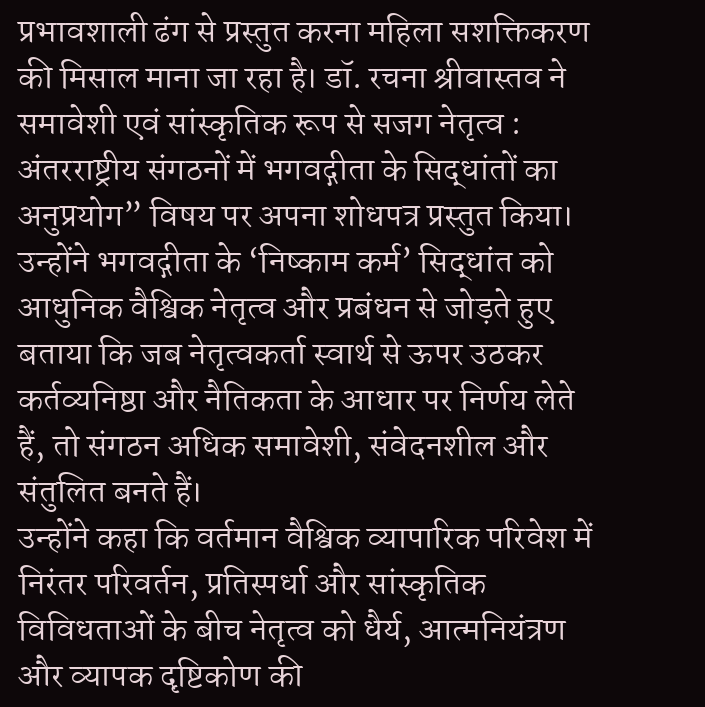प्रभावशाली ढंग से प्रस्तुत करना महिला सशक्तिकरण की मिसाल माना जा रहा है। डॉ. रचना श्रीवास्तव ने समावेशी एवं सांस्कृतिक रूप से सजग नेतृत्व : अंतरराष्ट्रीय संगठनों में भगवद्गीता के सिद्धांतों का अनुप्रयोग” विषय पर अपना शोधपत्र प्रस्तुत किया।
उन्होंने भगवद्गीता के ‘निष्काम कर्म’ सिद्धांत को आधुनिक वैश्विक नेतृत्व और प्रबंधन से जोड़ते हुए बताया कि जब नेतृत्वकर्ता स्वार्थ से ऊपर उठकर कर्तव्यनिष्ठा और नैतिकता के आधार पर निर्णय लेते हैं, तो संगठन अधिक समावेशी, संवेदनशील और संतुलित बनते हैं।
उन्होंने कहा कि वर्तमान वैश्विक व्यापारिक परिवेश में निरंतर परिवर्तन, प्रतिस्पर्धा और सांस्कृतिक विविधताओं के बीच नेतृत्व को धैर्य, आत्मनियंत्रण और व्यापक दृष्टिकोण की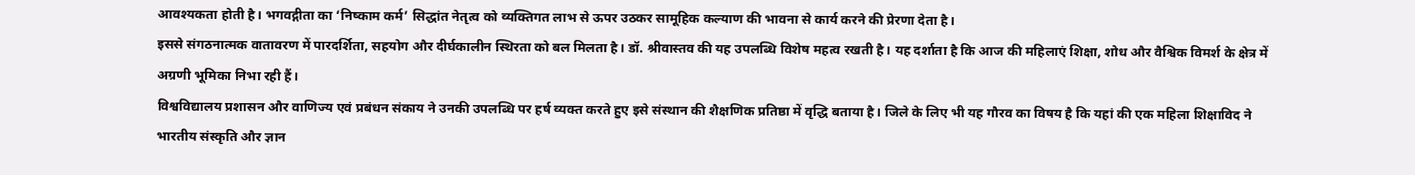आवश्यकता होती है। भगवद्गीता का ‘निष्काम कर्म’ सिद्धांत नेतृत्व को व्यक्तिगत लाभ से ऊपर उठकर सामूहिक कल्याण की भावना से कार्य करने की प्रेरणा देता है।
इससे संगठनात्मक वातावरण में पारदर्शिता, सहयोग और दीर्घकालीन स्थिरता को बल मिलता है। डॉ. श्रीवास्तव की यह उपलब्धि विशेष महत्व रखती है। यह दर्शाता है कि आज की महिलाएं शिक्षा, शोध और वैश्विक विमर्श के क्षेत्र में अग्रणी भूमिका निभा रही हैं।
विश्वविद्यालय प्रशासन और वाणिज्य एवं प्रबंधन संकाय ने उनकी उपलब्धि पर हर्ष व्यक्त करते हुए इसे संस्थान की शैक्षणिक प्रतिष्ठा में वृद्धि बताया है। जिले के लिए भी यह गौरव का विषय है कि यहां की एक महिला शिक्षाविद ने भारतीय संस्कृति और ज्ञान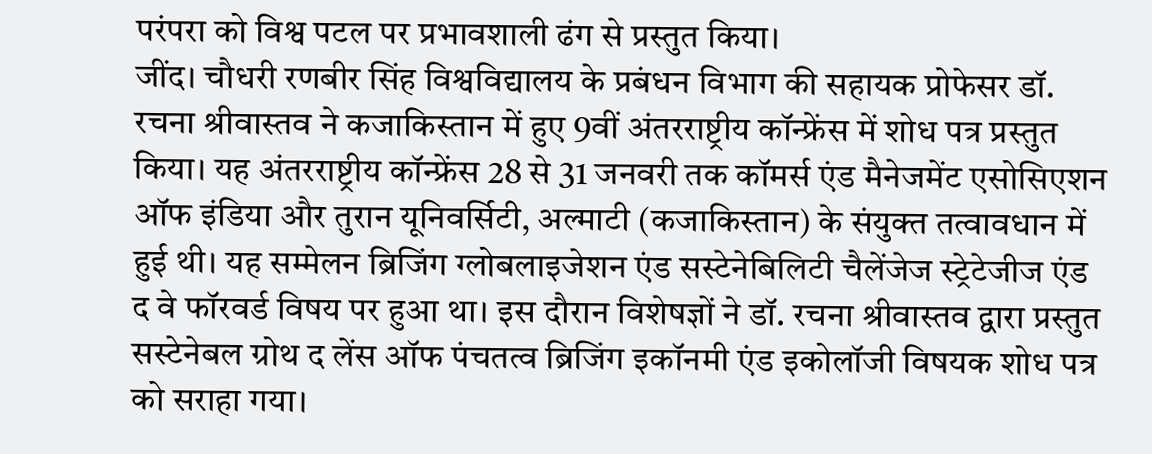परंपरा को विश्व पटल पर प्रभावशाली ढंग से प्रस्तुत किया।
जींद। चौधरी रणबीर सिंह विश्वविद्यालय के प्रबंधन विभाग की सहायक प्रोफेसर डॉ. रचना श्रीवास्तव ने कजाकिस्तान में हुए 9वीं अंतरराष्ट्रीय कॉन्फ्रेंस में शोध पत्र प्रस्तुत किया। यह अंतरराष्ट्रीय कॉन्फ्रेंस 28 से 31 जनवरी तक कॉमर्स एंड मैनेजमेंट एसोसिएशन ऑफ इंडिया और तुरान यूनिवर्सिटी, अल्माटी (कजाकिस्तान) के संयुक्त तत्वावधान में हुई थी। यह सम्मेलन ब्रिजिंग ग्लोबलाइजेशन एंड सस्टेनेबिलिटी चैलेंजेज स्ट्रेटेजीज एंड द वे फॉरवर्ड विषय पर हुआ था। इस दौरान विशेषज्ञों ने डॉ. रचना श्रीवास्तव द्वारा प्रस्तुत सस्टेनेबल ग्रोथ द लेंस ऑफ पंचतत्व ब्रिजिंग इकॉनमी एंड इकोलॉजी विषयक शोध पत्र को सराहा गया।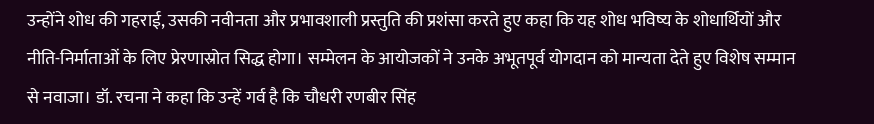उन्होंने शोध की गहराई, उसकी नवीनता और प्रभावशाली प्रस्तुति की प्रशंसा करते हुए कहा कि यह शोध भविष्य के शोधार्थियों और नीति-निर्माताओं के लिए प्रेरणास्रोत सिद्ध होगा। सम्मेलन के आयोजकों ने उनके अभूतपूर्व योगदान को मान्यता देते हुए विशेष सम्मान से नवाजा। डॉ. रचना ने कहा कि उन्हें गर्व है कि चौधरी रणबीर सिंह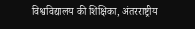विश्वविद्यालय की शिक्षिका, अंतरराष्ट्रीय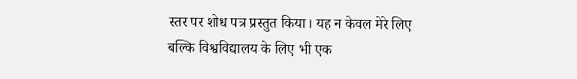स्तर पर शोध पत्र प्रस्तुत किया। यह न केवल मेरे लिए बल्कि विश्वविद्यालय के लिए भी एक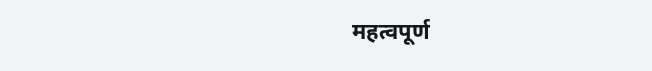महत्वपूर्ण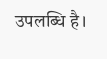उपलब्धि है।